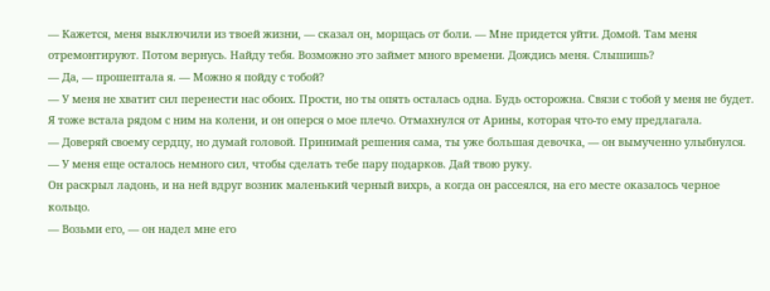— Кажется, меня выключили из твоей жизни, — сказал он, морщась от боли. — Мне придется уйти. Домой. Там меня отремонтируют. Потом вернусь. Найду тебя. Возможно это займет много времени. Дождись меня. Слышишь?
— Да, — прошептала я. — Можно я пойду с тобой?
— У меня не хватит сил перенести нас обоих. Прости, но ты опять осталась одна. Будь осторожна. Связи с тобой у меня не будет.
Я тоже встала рядом с ним на колени, и он оперся о мое плечо. Отмахнулся от Арины, которая что-то ему предлагала.
— Доверяй своему сердцу, но думай головой. Принимай решения сама, ты уже большая девочка, — он вымученно улыбнулся. — У меня еще осталось немного сил, чтобы сделать тебе пару подарков. Дай твою руку.
Он раскрыл ладонь, и на ней вдруг возник маленький черный вихрь, а когда он рассеялся, на его месте оказалось черное кольцо.
— Возьми его, — он надел мне его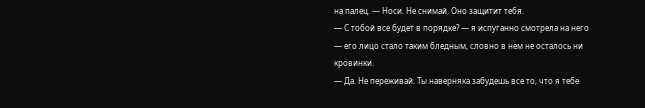на палец. — Носи. Не снимай. Оно защитит тебя.
— С тобой все будет в порядке? — я испуганно смотрела на него — его лицо стало таким бледным, словно в нем не осталось ни кровинки.
— Да. Не переживай. Ты наверняка забудешь все то, что я тебе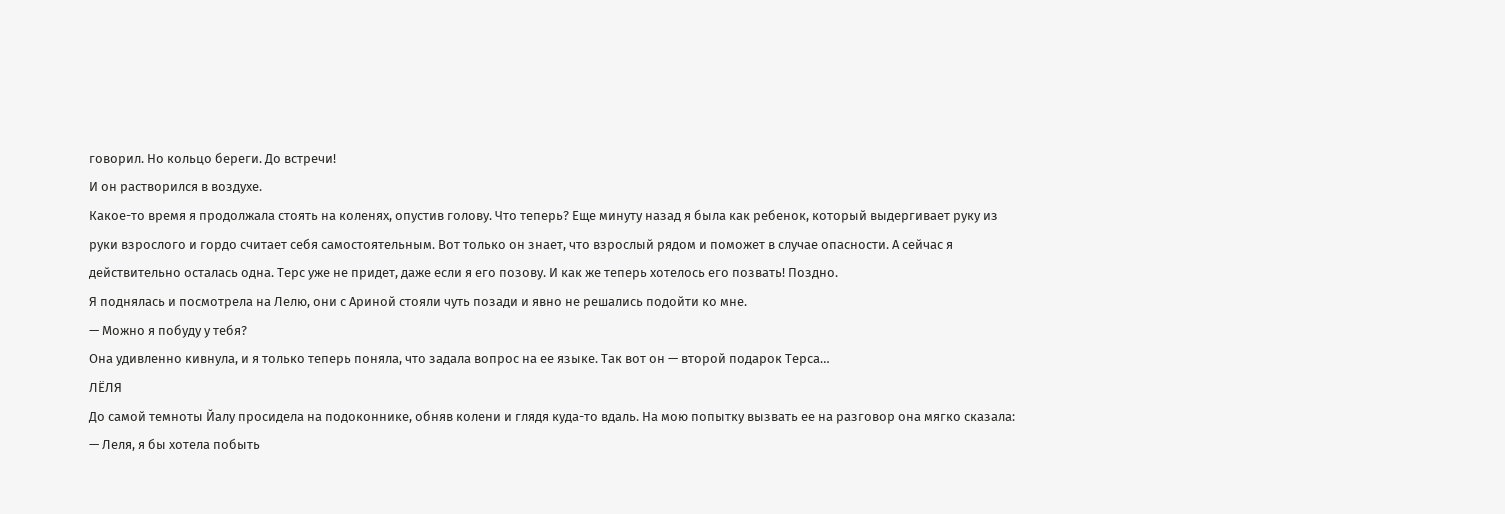говорил. Но кольцо береги. До встречи!
И он растворился в воздухе.
Какое-то время я продолжала стоять на коленях, опустив голову. Что теперь? Еще минуту назад я была как ребенок, который выдергивает руку из руки взрослого и гордо считает себя самостоятельным. Вот только он знает, что взрослый рядом и поможет в случае опасности. А сейчас я действительно осталась одна. Терс уже не придет, даже если я его позову. И как же теперь хотелось его позвать! Поздно.
Я поднялась и посмотрела на Лелю, они с Ариной стояли чуть позади и явно не решались подойти ко мне.
— Можно я побуду у тебя?
Она удивленно кивнула, и я только теперь поняла, что задала вопрос на ее языке. Так вот он — второй подарок Терса…
ЛЁЛЯ
До самой темноты Йалу просидела на подоконнике, обняв колени и глядя куда-то вдаль. На мою попытку вызвать ее на разговор она мягко сказала:
— Леля, я бы хотела побыть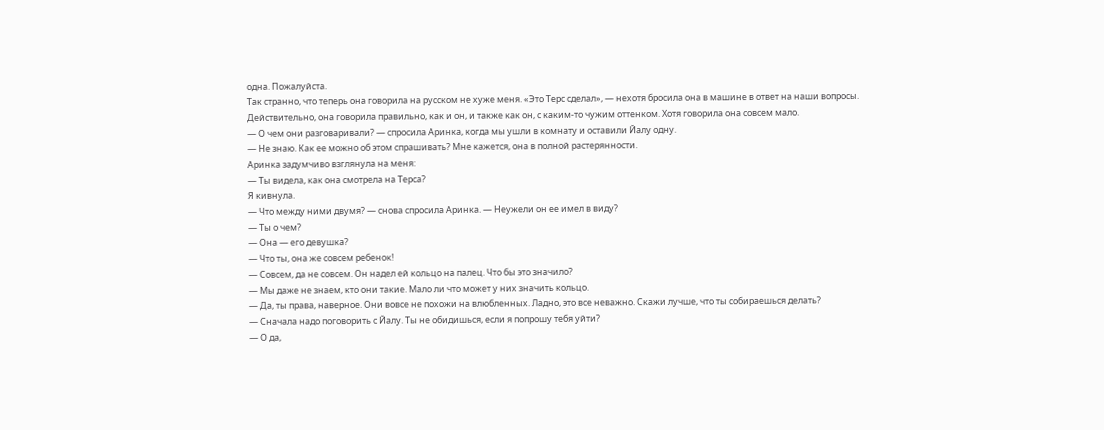одна. Пожалуйста.
Так странно, что теперь она говорила на русском не хуже меня. «Это Терс сделал», — нехотя бросила она в машине в ответ на наши вопросы. Действительно, она говорила правильно, как и он, и также как он, с каким-то чужим оттенком. Хотя говорила она совсем мало.
— О чем они разговаривали? — спросила Аринка, когда мы ушли в комнату и оставили Йалу одну.
— Не знаю. Как ее можно об этом спрашивать? Мне кажется, она в полной растерянности.
Аринка задумчиво взглянула на меня:
— Ты видела, как она смотрела на Терса?
Я кивнула.
— Что между ними двумя? — снова спросила Аринка. — Неужели он ее имел в виду?
— Ты о чем?
— Она — его девушка?
— Что ты, она же совсем ребенок!
— Совсем, да не совсем. Он надел ей кольцо на палец. Что бы это значило?
— Мы даже не знаем, кто они такие. Мало ли что может у них значить кольцо.
— Да, ты права, наверное. Они вовсе не похожи на влюбленных. Ладно, это все неважно. Скажи лучше, что ты собираешься делать?
— Сначала надо поговорить с Йалу. Ты не обидишься, если я попрошу тебя уйти?
— О да,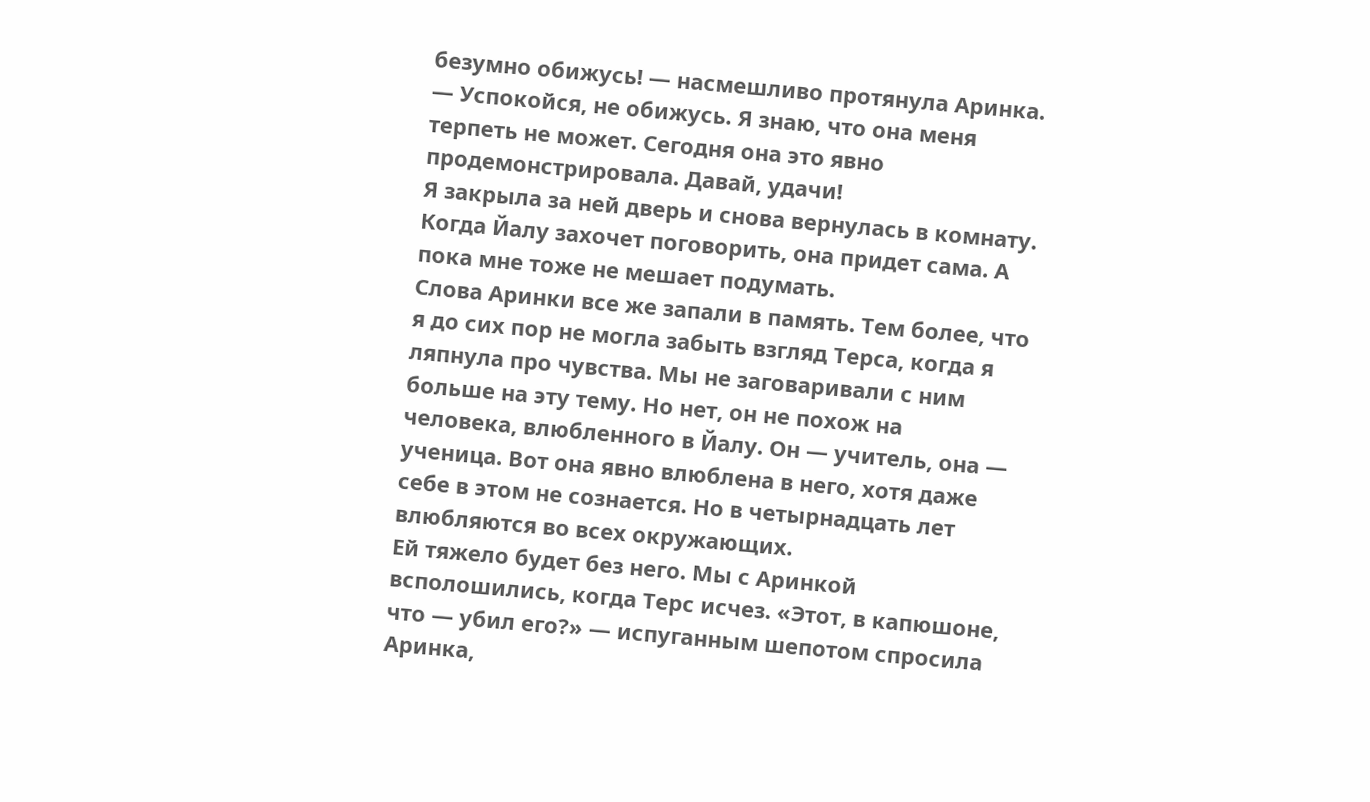безумно обижусь! — насмешливо протянула Аринка. — Успокойся, не обижусь. Я знаю, что она меня терпеть не может. Сегодня она это явно продемонстрировала. Давай, удачи!
Я закрыла за ней дверь и снова вернулась в комнату. Когда Йалу захочет поговорить, она придет сама. А пока мне тоже не мешает подумать.
Слова Аринки все же запали в память. Тем более, что я до сих пор не могла забыть взгляд Терса, когда я ляпнула про чувства. Мы не заговаривали с ним больше на эту тему. Но нет, он не похож на человека, влюбленного в Йалу. Он — учитель, она — ученица. Вот она явно влюблена в него, хотя даже себе в этом не сознается. Но в четырнадцать лет влюбляются во всех окружающих.
Ей тяжело будет без него. Мы с Аринкой всполошились, когда Терс исчез. «Этот, в капюшоне, что — убил его?» — испуганным шепотом спросила Аринка,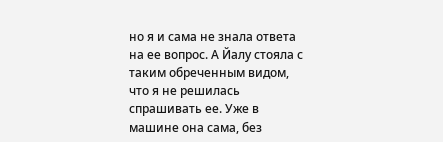но я и сама не знала ответа на ее вопрос. А Йалу стояла с таким обреченным видом, что я не решилась спрашивать ее. Уже в машине она сама, без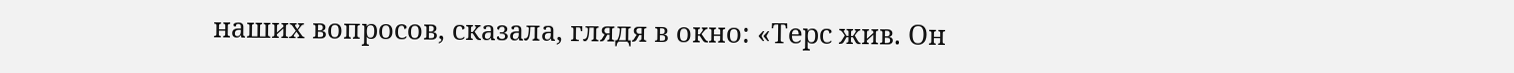наших вопросов, сказала, глядя в окно: «Терс жив. Он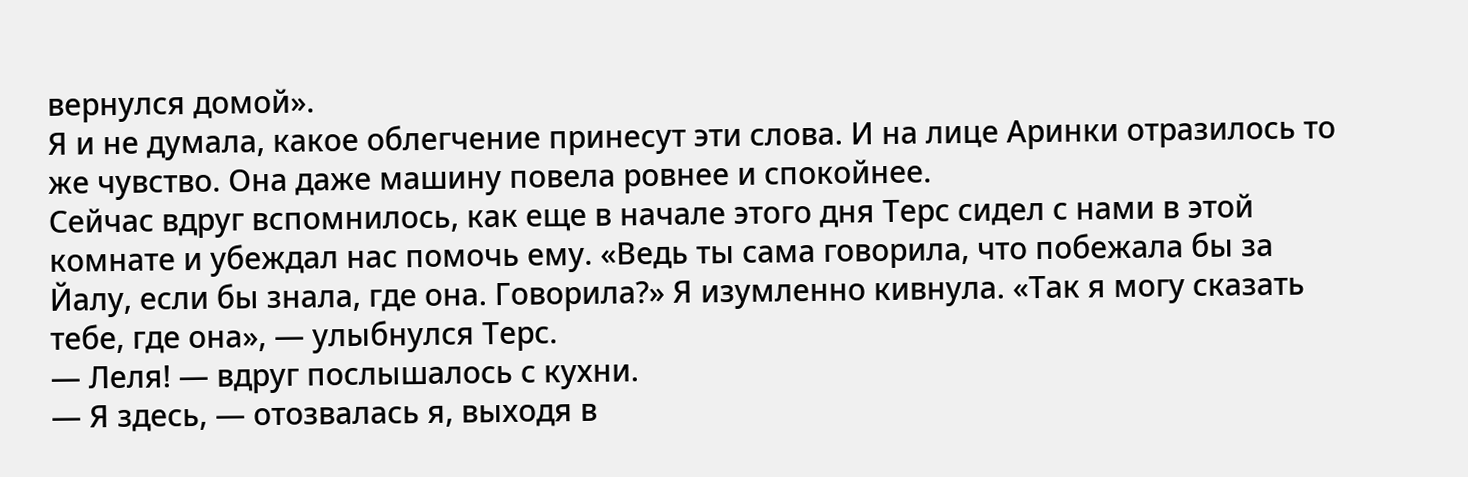вернулся домой».
Я и не думала, какое облегчение принесут эти слова. И на лице Аринки отразилось то же чувство. Она даже машину повела ровнее и спокойнее.
Сейчас вдруг вспомнилось, как еще в начале этого дня Терс сидел с нами в этой комнате и убеждал нас помочь ему. «Ведь ты сама говорила, что побежала бы за Йалу, если бы знала, где она. Говорила?» Я изумленно кивнула. «Так я могу сказать тебе, где она», — улыбнулся Терс.
— Леля! — вдруг послышалось с кухни.
— Я здесь, — отозвалась я, выходя в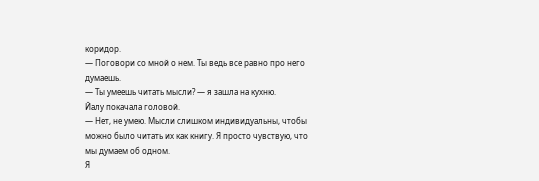коридор.
— Поговори со мной о нем. Ты ведь все равно про него думаешь.
— Ты умеешь читать мысли? — я зашла на кухню.
Йалу покачала головой.
— Нет, не умею. Мысли слишком индивидуальны, чтобы можно было читать их как книгу. Я просто чувствую, что мы думаем об одном.
Я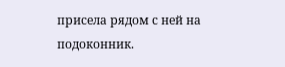присела рядом с ней на подоконник.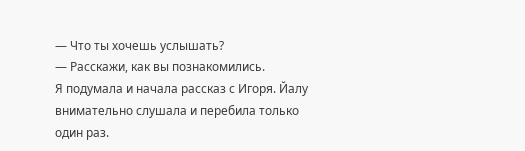— Что ты хочешь услышать?
— Расскажи, как вы познакомились.
Я подумала и начала рассказ с Игоря. Йалу внимательно слушала и перебила только один раз.